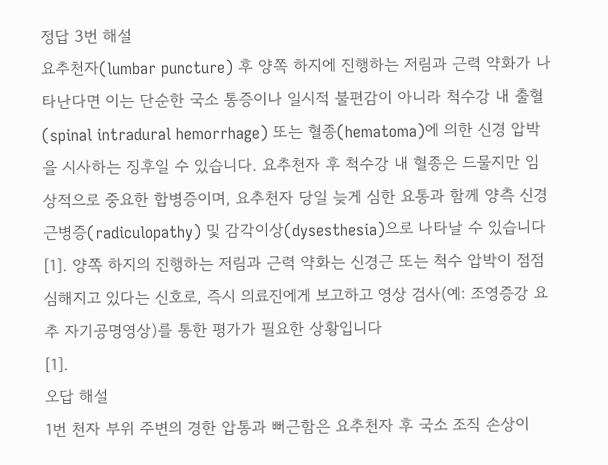정답 3번 해설
요추천자(lumbar puncture) 후 양쪽 하지에 진행하는 저림과 근력 약화가 나타난다면 이는 단순한 국소 통증이나 일시적 불편감이 아니라 척수강 내 출혈(spinal intradural hemorrhage) 또는 혈종(hematoma)에 의한 신경 압박을 시사하는 징후일 수 있습니다. 요추천자 후 척수강 내 혈종은 드물지만 임상적으로 중요한 합병증이며, 요추천자 당일 늦게 심한 요통과 함께 양측 신경근병증(radiculopathy) 및 감각이상(dysesthesia)으로 나타날 수 있습니다
[1]. 양쪽 하지의 진행하는 저림과 근력 약화는 신경근 또는 척수 압박이 점점 심해지고 있다는 신호로, 즉시 의료진에게 보고하고 영상 검사(예: 조영증강 요추 자기공명영상)를 통한 평가가 필요한 상황입니다
[1].
오답 해설
1번 천자 부위 주변의 경한 압통과 뻐근함은 요추천자 후 국소 조직 손상이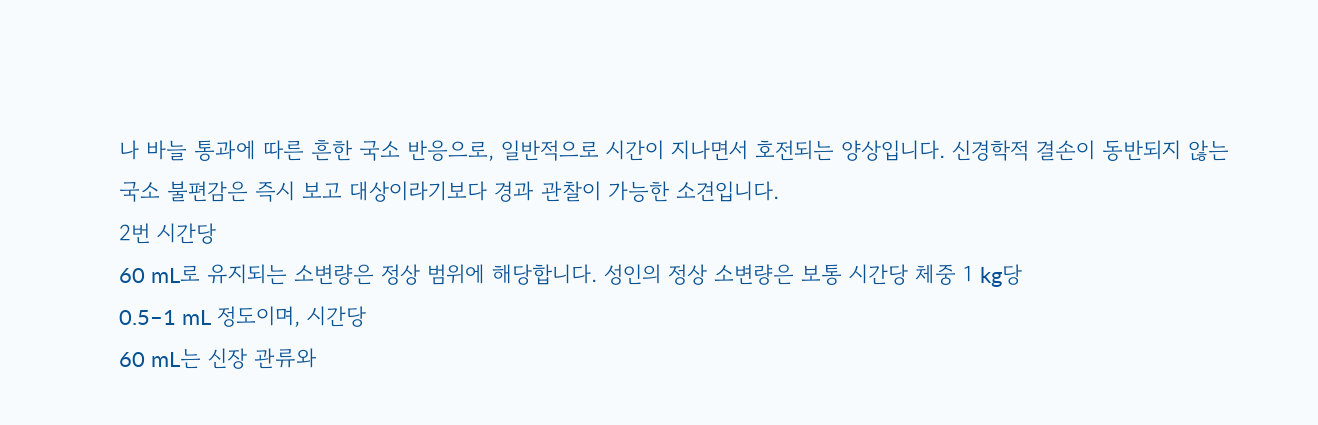나 바늘 통과에 따른 흔한 국소 반응으로, 일반적으로 시간이 지나면서 호전되는 양상입니다. 신경학적 결손이 동반되지 않는 국소 불편감은 즉시 보고 대상이라기보다 경과 관찰이 가능한 소견입니다.
2번 시간당
60 mL로 유지되는 소변량은 정상 범위에 해당합니다. 성인의 정상 소변량은 보통 시간당 체중 1 kg당
0.5–1 mL 정도이며, 시간당
60 mL는 신장 관류와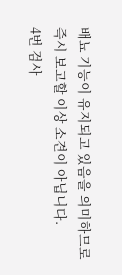배뇨 기능이 유지되고 있음을 의미하므로 즉시 보고할 이상 소견이 아닙니다.
4번 검사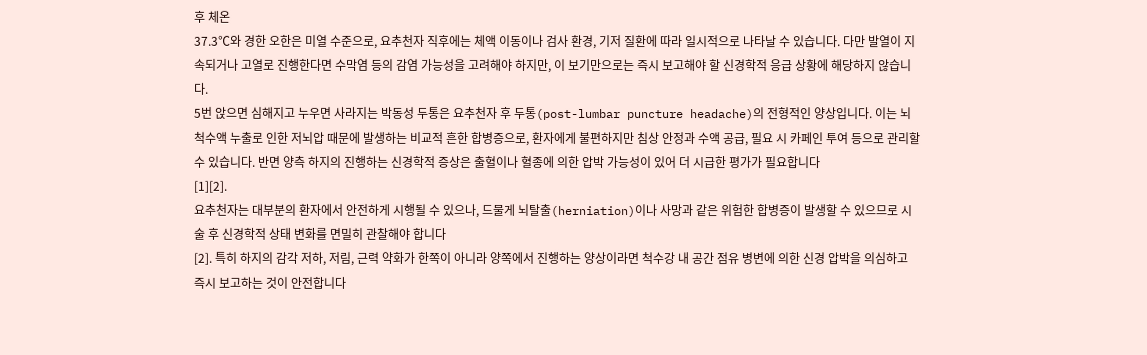후 체온
37.3℃와 경한 오한은 미열 수준으로, 요추천자 직후에는 체액 이동이나 검사 환경, 기저 질환에 따라 일시적으로 나타날 수 있습니다. 다만 발열이 지속되거나 고열로 진행한다면 수막염 등의 감염 가능성을 고려해야 하지만, 이 보기만으로는 즉시 보고해야 할 신경학적 응급 상황에 해당하지 않습니다.
5번 앉으면 심해지고 누우면 사라지는 박동성 두통은 요추천자 후 두통(post-lumbar puncture headache)의 전형적인 양상입니다. 이는 뇌척수액 누출로 인한 저뇌압 때문에 발생하는 비교적 흔한 합병증으로, 환자에게 불편하지만 침상 안정과 수액 공급, 필요 시 카페인 투여 등으로 관리할 수 있습니다. 반면 양측 하지의 진행하는 신경학적 증상은 출혈이나 혈종에 의한 압박 가능성이 있어 더 시급한 평가가 필요합니다
[1][2].
요추천자는 대부분의 환자에서 안전하게 시행될 수 있으나, 드물게 뇌탈출(herniation)이나 사망과 같은 위험한 합병증이 발생할 수 있으므로 시술 후 신경학적 상태 변화를 면밀히 관찰해야 합니다
[2]. 특히 하지의 감각 저하, 저림, 근력 약화가 한쪽이 아니라 양쪽에서 진행하는 양상이라면 척수강 내 공간 점유 병변에 의한 신경 압박을 의심하고 즉시 보고하는 것이 안전합니다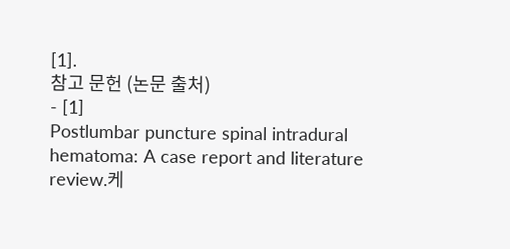[1].
참고 문헌 (논문 출처)
- [1]
Postlumbar puncture spinal intradural hematoma: A case report and literature review.케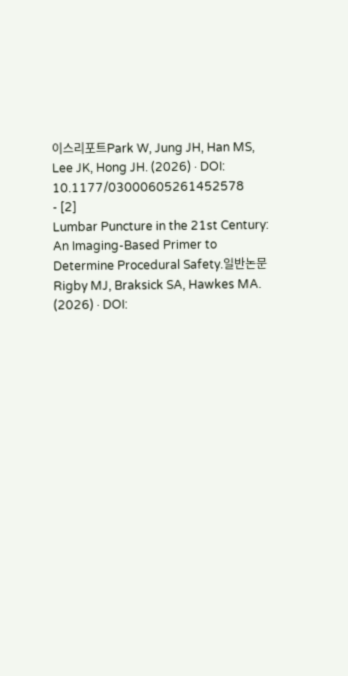이스리포트Park W, Jung JH, Han MS, Lee JK, Hong JH. (2026) · DOI: 10.1177/03000605261452578
- [2]
Lumbar Puncture in the 21st Century: An Imaging-Based Primer to Determine Procedural Safety.일반논문Rigby MJ, Braksick SA, Hawkes MA. (2026) · DOI: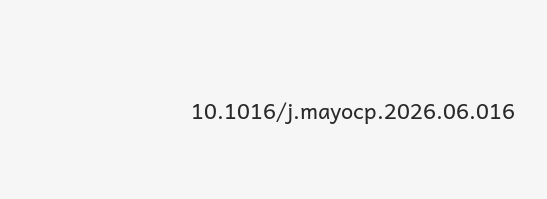10.1016/j.mayocp.2026.06.016